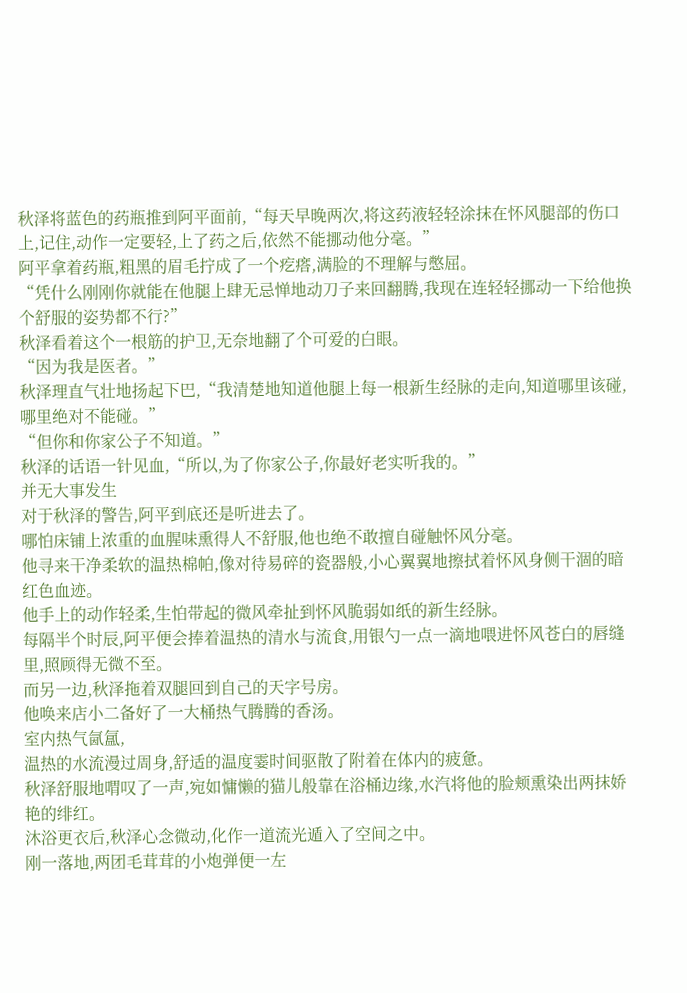秋泽将蓝色的药瓶推到阿平面前,“每天早晚两次,将这药液轻轻涂抹在怀风腿部的伤口上,记住,动作一定要轻,上了药之后,依然不能挪动他分毫。”
阿平拿着药瓶,粗黑的眉毛拧成了一个疙瘩,满脸的不理解与憋屈。
“凭什么刚刚你就能在他腿上肆无忌惮地动刀子来回翻腾,我现在连轻轻挪动一下给他换个舒服的姿势都不行?”
秋泽看着这个一根筋的护卫,无奈地翻了个可爱的白眼。
“因为我是医者。”
秋泽理直气壮地扬起下巴,“我清楚地知道他腿上每一根新生经脉的走向,知道哪里该碰,哪里绝对不能碰。”
“但你和你家公子不知道。”
秋泽的话语一针见血,“所以,为了你家公子,你最好老实听我的。”
并无大事发生
对于秋泽的警告,阿平到底还是听进去了。
哪怕床铺上浓重的血腥味熏得人不舒服,他也绝不敢擅自碰触怀风分毫。
他寻来干净柔软的温热棉帕,像对待易碎的瓷器般,小心翼翼地擦拭着怀风身侧干涸的暗红色血迹。
他手上的动作轻柔,生怕带起的微风牵扯到怀风脆弱如纸的新生经脉。
每隔半个时辰,阿平便会捧着温热的清水与流食,用银勺一点一滴地喂进怀风苍白的唇缝里,照顾得无微不至。
而另一边,秋泽拖着双腿回到自己的天字号房。
他唤来店小二备好了一大桶热气腾腾的香汤。
室内热气氤氲,
温热的水流漫过周身,舒适的温度霎时间驱散了附着在体内的疲惫。
秋泽舒服地喟叹了一声,宛如慵懒的猫儿般靠在浴桶边缘,水汽将他的脸颊熏染出两抹娇艳的绯红。
沐浴更衣后,秋泽心念微动,化作一道流光遁入了空间之中。
刚一落地,两团毛茸茸的小炮弹便一左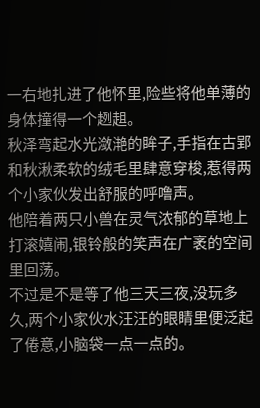一右地扎进了他怀里,险些将他单薄的身体撞得一个趔趄。
秋泽弯起水光潋滟的眸子,手指在古郢和秋湫柔软的绒毛里肆意穿梭,惹得两个小家伙发出舒服的呼噜声。
他陪着两只小兽在灵气浓郁的草地上打滚嬉闹,银铃般的笑声在广袤的空间里回荡。
不过是不是等了他三天三夜,没玩多久,两个小家伙水汪汪的眼睛里便泛起了倦意,小脑袋一点一点的。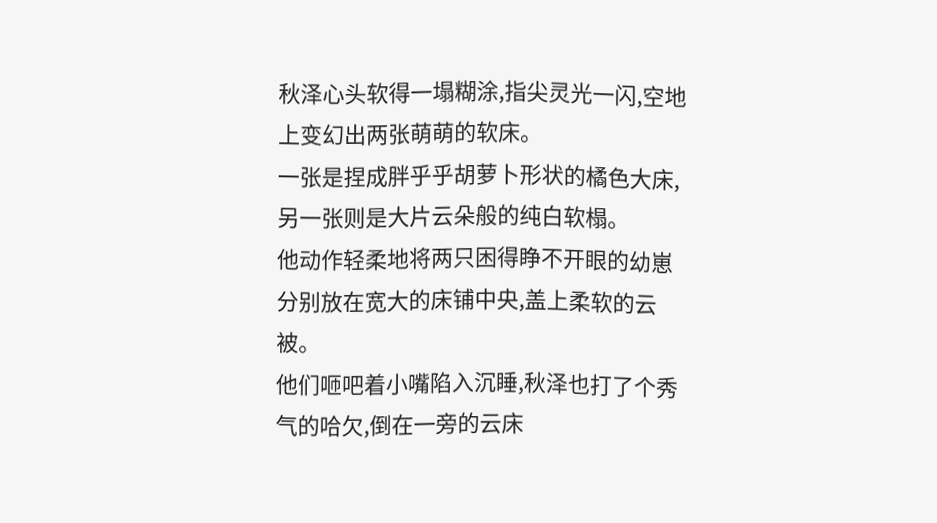秋泽心头软得一塌糊涂,指尖灵光一闪,空地上变幻出两张萌萌的软床。
一张是捏成胖乎乎胡萝卜形状的橘色大床,另一张则是大片云朵般的纯白软榻。
他动作轻柔地将两只困得睁不开眼的幼崽分别放在宽大的床铺中央,盖上柔软的云被。
他们咂吧着小嘴陷入沉睡,秋泽也打了个秀气的哈欠,倒在一旁的云床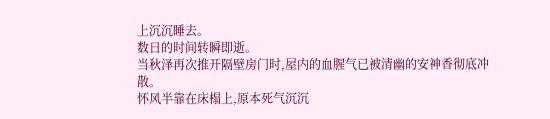上沉沉睡去。
数日的时间转瞬即逝。
当秋泽再次推开隔壁房门时,屋内的血腥气已被清幽的安神香彻底冲散。
怀风半靠在床榻上,原本死气沉沉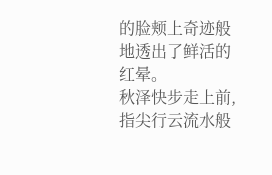的脸颊上奇迹般地透出了鲜活的红晕。
秋泽快步走上前,指尖行云流水般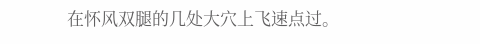在怀风双腿的几处大穴上飞速点过。